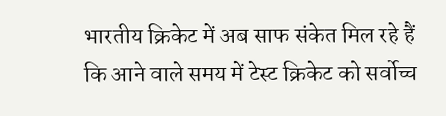भारतीय क्रिकेट में अब साफ संकेत मिल रहे हैं कि आने वाले समय में टेस्ट क्रिकेट को सर्वोच्च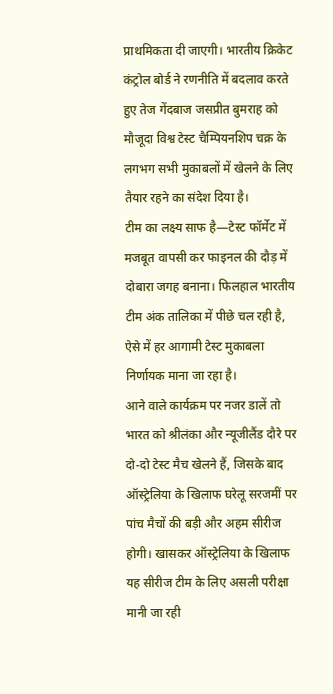प्राथमिकता दी जाएगी। भारतीय क्रिकेट कंट्रोल बोर्ड ने रणनीति में बदलाव करते हुए तेज गेंदबाज जसप्रीत बुमराह को मौजूदा विश्व टेस्ट चैम्पियनशिप चक्र के लगभग सभी मुकाबलों में खेलने के लिए तैयार रहने का संदेश दिया है।
टीम का लक्ष्य साफ है—टेस्ट फॉर्मेट में मजबूत वापसी कर फाइनल की दौड़ में दोबारा जगह बनाना। फिलहाल भारतीय टीम अंक तालिका में पीछे चल रही है, ऐसे में हर आगामी टेस्ट मुकाबला निर्णायक माना जा रहा है।
आने वाले कार्यक्रम पर नजर डालें तो भारत को श्रीलंका और न्यूजीलैंड दौरे पर दो-दो टेस्ट मैच खेलने हैं, जिसके बाद ऑस्ट्रेलिया के खिलाफ घरेलू सरजमीं पर पांच मैचों की बड़ी और अहम सीरीज होगी। खासकर ऑस्ट्रेलिया के खिलाफ यह सीरीज टीम के लिए असली परीक्षा मानी जा रही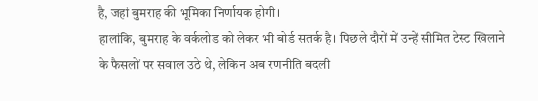है, जहां बुमराह की भूमिका निर्णायक होगी।
हालांकि, बुमराह के वर्कलोड को लेकर भी बोर्ड सतर्क है। पिछले दौरों में उन्हें सीमित टेस्ट खिलाने के फैसलों पर सवाल उठे थे, लेकिन अब रणनीति बदली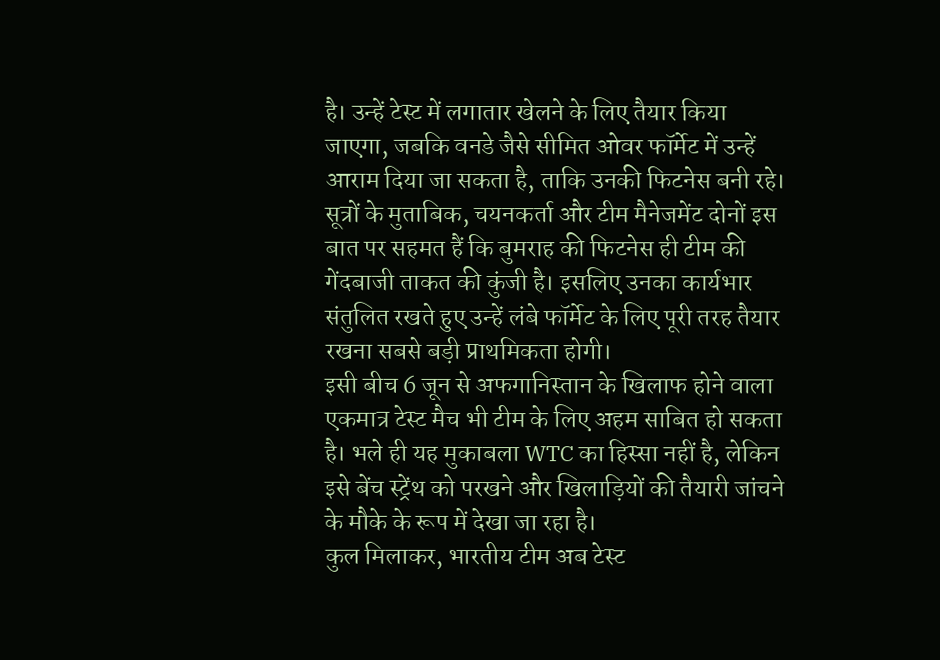है। उन्हें टेस्ट में लगातार खेलने के लिए तैयार किया जाएगा, जबकि वनडे जैसे सीमित ओवर फॉर्मेट में उन्हें आराम दिया जा सकता है, ताकि उनकी फिटनेस बनी रहे।
सूत्रों के मुताबिक, चयनकर्ता और टीम मैनेजमेंट दोनों इस बात पर सहमत हैं कि बुमराह की फिटनेस ही टीम की गेंदबाजी ताकत की कुंजी है। इसलिए उनका कार्यभार संतुलित रखते हुए उन्हें लंबे फॉर्मेट के लिए पूरी तरह तैयार रखना सबसे बड़ी प्राथमिकता होगी।
इसी बीच 6 जून से अफगानिस्तान के खिलाफ होने वाला एकमात्र टेस्ट मैच भी टीम के लिए अहम साबित हो सकता है। भले ही यह मुकाबला WTC का हिस्सा नहीं है, लेकिन इसे बेंच स्ट्रेंथ को परखने और खिलाड़ियों की तैयारी जांचने के मौके के रूप में देखा जा रहा है।
कुल मिलाकर, भारतीय टीम अब टेस्ट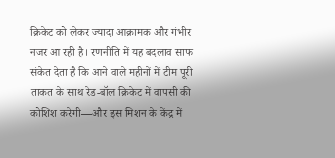क्रिकेट को लेकर ज्यादा आक्रामक और गंभीर नजर आ रही है। रणनीति में यह बदलाव साफ संकेत देता है कि आने वाले महीनों में टीम पूरी ताकत के साथ रेड-बॉल क्रिकेट में वापसी की कोशिश करेगी—और इस मिशन के केंद्र में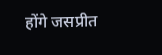होंगे जसप्रीत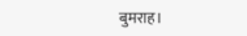बुमराह।